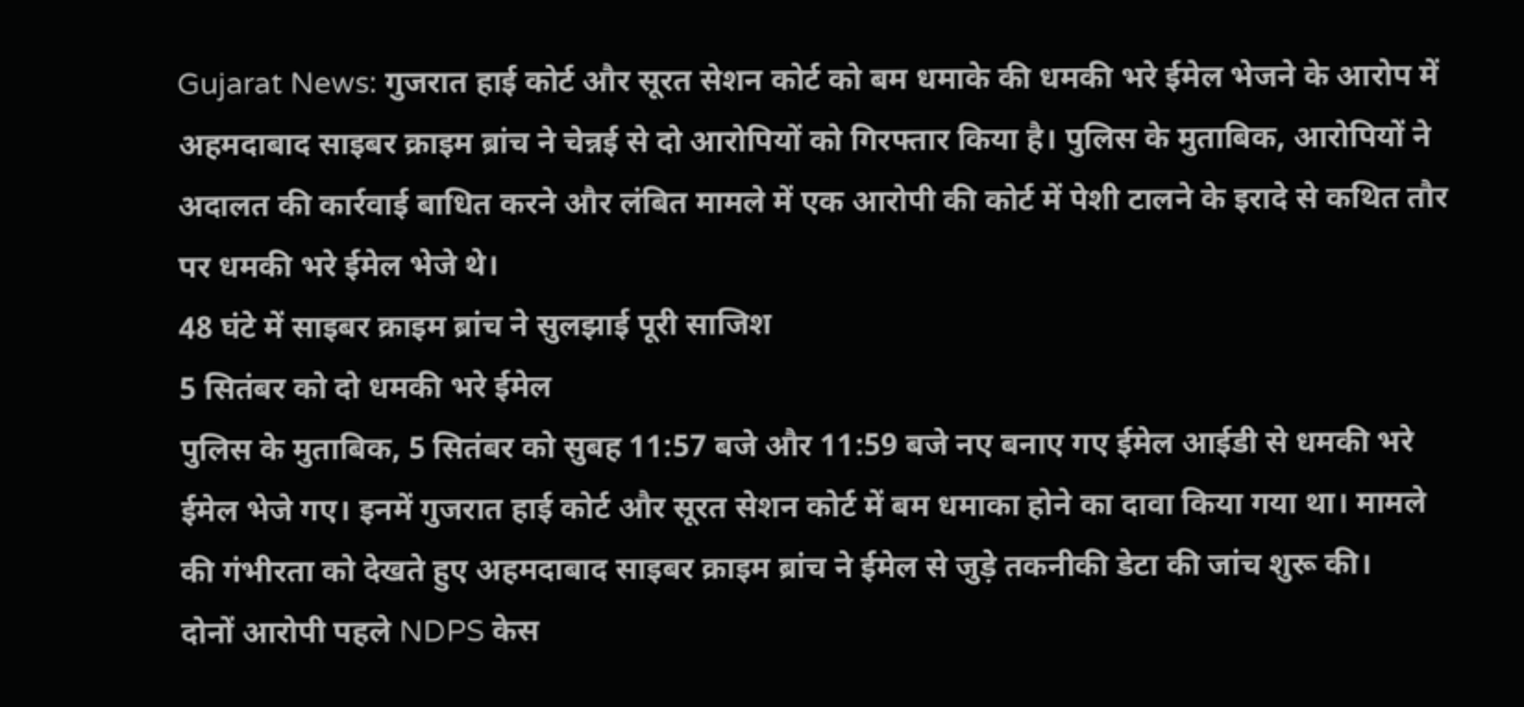Gujarat News: गुजरात हाई कोर्ट और सूरत सेशन कोर्ट को बम धमाके की धमकी भरे ईमेल भेजने के आरोप में अहमदाबाद साइबर क्राइम ब्रांच ने चेन्नई से दो आरोपियों को गिरफ्तार किया है। पुलिस के मुताबिक, आरोपियों ने अदालत की कार्रवाई बाधित करने और लंबित मामले में एक आरोपी की कोर्ट में पेशी टालने के इरादे से कथित तौर पर धमकी भरे ईमेल भेजे थे।
48 घंटे में साइबर क्राइम ब्रांच ने सुलझाई पूरी साजिश
5 सितंबर को दो धमकी भरे ईमेल
पुलिस के मुताबिक, 5 सितंबर को सुबह 11:57 बजे और 11:59 बजे नए बनाए गए ईमेल आईडी से धमकी भरे ईमेल भेजे गए। इनमें गुजरात हाई कोर्ट और सूरत सेशन कोर्ट में बम धमाका होने का दावा किया गया था। मामले की गंभीरता को देखते हुए अहमदाबाद साइबर क्राइम ब्रांच ने ईमेल से जुड़े तकनीकी डेटा की जांच शुरू की।
दोनों आरोपी पहले NDPS केस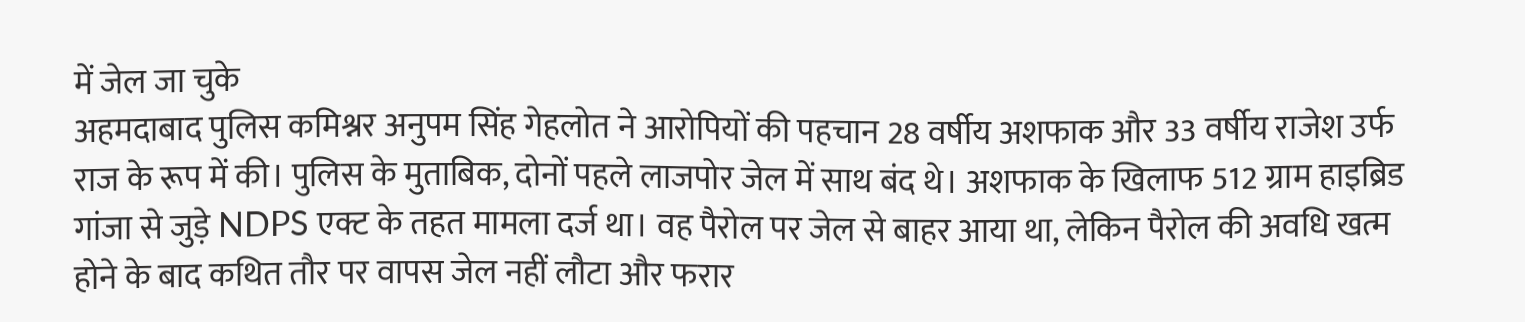में जेल जा चुके
अहमदाबाद पुलिस कमिश्नर अनुपम सिंह गेहलोत ने आरोपियों की पहचान 28 वर्षीय अशफाक और 33 वर्षीय राजेश उर्फ राज के रूप में की। पुलिस के मुताबिक, दोनों पहले लाजपोर जेल में साथ बंद थे। अशफाक के खिलाफ 512 ग्राम हाइब्रिड गांजा से जुड़े NDPS एक्ट के तहत मामला दर्ज था। वह पैरोल पर जेल से बाहर आया था, लेकिन पैरोल की अवधि खत्म होने के बाद कथित तौर पर वापस जेल नहीं लौटा और फरार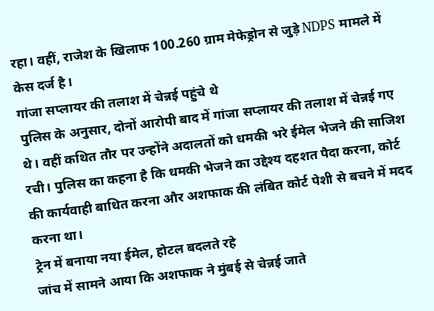रहा। वहीं, राजेश के खिलाफ 100.260 ग्राम मेफेड्रोन से जुड़े NDPS मामले में केस दर्ज है।
गांजा सप्लायर की तलाश में चेन्नई पहुंचे थे
पुलिस के अनुसार, दोनों आरोपी बाद में गांजा सप्लायर की तलाश में चेन्नई गए थे। वहीं कथित तौर पर उन्होंने अदालतों को धमकी भरे ईमेल भेजने की साजिश रची। पुलिस का कहना है कि धमकी भेजने का उद्देश्य दहशत पैदा करना, कोर्ट की कार्यवाही बाधित करना और अशफाक की लंबित कोर्ट पेशी से बचने में मदद करना था।
ट्रेन में बनाया नया ईमेल, होटल बदलते रहे
जांच में सामने आया कि अशफाक ने मुंबई से चेन्नई जाते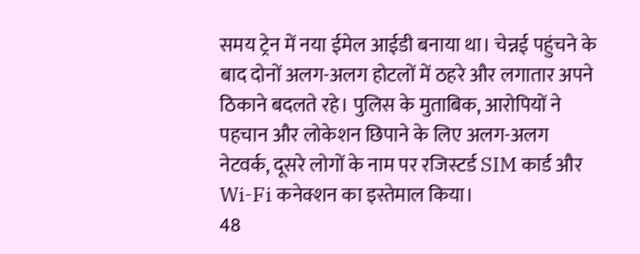समय ट्रेन में नया ईमेल आईडी बनाया था। चेन्नई पहुंचने के बाद दोनों अलग-अलग होटलों में ठहरे और लगातार अपने ठिकाने बदलते रहे। पुलिस के मुताबिक, आरोपियों ने पहचान और लोकेशन छिपाने के लिए अलग-अलग नेटवर्क, दूसरे लोगों के नाम पर रजिस्टर्ड SIM कार्ड और Wi-Fi कनेक्शन का इस्तेमाल किया।
48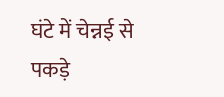घंटे में चेन्नई से पकड़े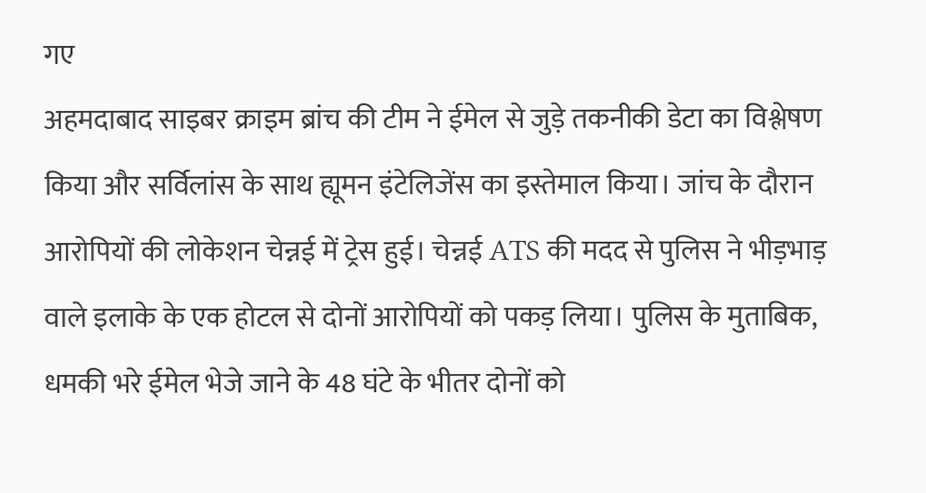गए
अहमदाबाद साइबर क्राइम ब्रांच की टीम ने ईमेल से जुड़े तकनीकी डेटा का विश्लेषण किया और सर्विलांस के साथ ह्यूमन इंटेलिजेंस का इस्तेमाल किया। जांच के दौरान आरोपियों की लोकेशन चेन्नई में ट्रेस हुई। चेन्नई ATS की मदद से पुलिस ने भीड़भाड़ वाले इलाके के एक होटल से दोनों आरोपियों को पकड़ लिया। पुलिस के मुताबिक, धमकी भरे ईमेल भेजे जाने के 48 घंटे के भीतर दोनों को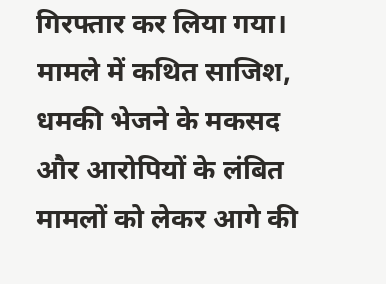गिरफ्तार कर लिया गया। मामले में कथित साजिश, धमकी भेजने के मकसद और आरोपियों के लंबित मामलों को लेकर आगे की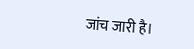जांच जारी है।